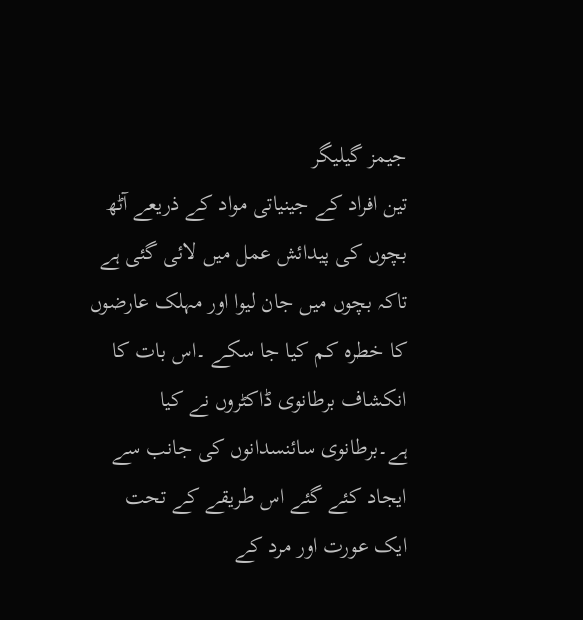جیمز گیلیگر
تین افراد کے جینیاتی مواد کے ذریعے آٹھ بچوں کی پیدائش عمل میں لائی گئی ہے تاکہ بچوں میں جان لیوا اور مہلک عارضوں کا خطرہ کم کیا جا سکے ۔اس بات کا انکشاف برطانوی ڈاکٹروں نے کیا ہے۔برطانوی سائنسدانوں کی جانب سے ایجاد کئے گئے اس طریقے کے تحت ایک عورت اور مرد کے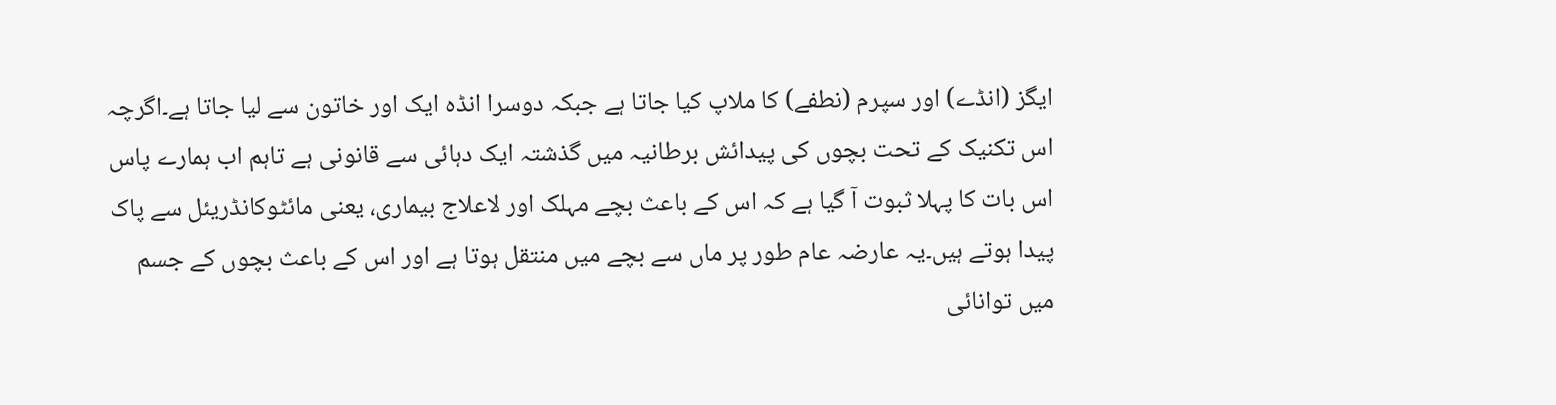ایگز (انڈے) اور سپرم (نطفے) کا ملاپ کیا جاتا ہے جبکہ دوسرا انڈہ ایک اور خاتون سے لیا جاتا ہے۔اگرچہ اس تکنیک کے تحت بچوں کی پیدائش برطانیہ میں گذشتہ ایک دہائی سے قانونی ہے تاہم اب ہمارے پاس اس بات کا پہلا ثبوت آ گیا ہے کہ اس کے باعث بچے مہلک اور لاعلاج بیماری، یعنی مائٹوکانڈریئل سے پاک پیدا ہوتے ہیں۔یہ عارضہ عام طور پر ماں سے بچے میں منتقل ہوتا ہے اور اس کے باعث بچوں کے جسم میں توانائی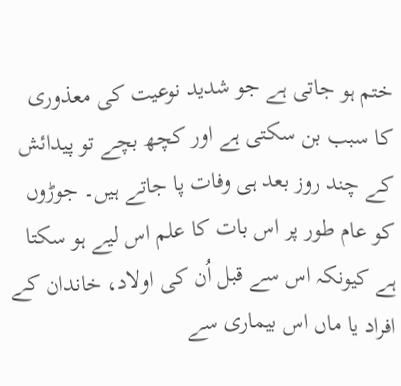ختم ہو جاتی ہے جو شدید نوعیت کی معذوری کا سبب بن سکتی ہے اور کچھ بچے تو پیدائش کے چند روز بعد ہی وفات پا جاتے ہیں۔ جوڑوں کو عام طور پر اس بات کا علم اس لیے ہو سکتا ہے کیونکہ اس سے قبل اُن کی اولاد، خاندان کے افراد یا ماں اس بیماری سے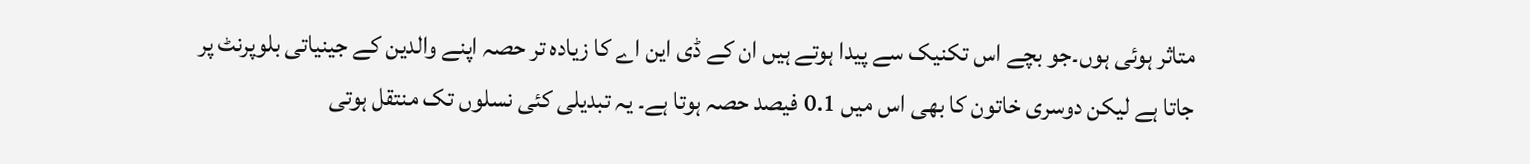متاثر ہوئی ہوں۔جو بچے اس تکنیک سے پیدا ہوتے ہیں ان کے ڈی این اے کا زیادہ تر حصہ اپنے والدین کے جینیاتی بلوپرنٹ پر جاتا ہے لیکن دوسری خاتون کا بھی اس میں 0.1 فیصد حصہ ہوتا ہے۔ یہ تبدیلی کئی نسلوں تک منتقل ہوتی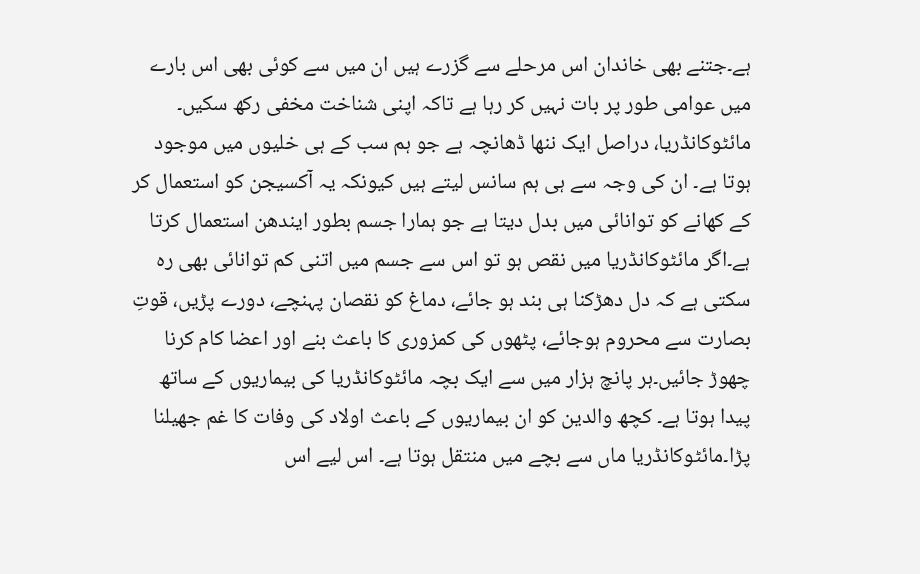ہے۔جتنے بھی خاندان اس مرحلے سے گزرے ہیں ان میں سے کوئی بھی اس بارے میں عوامی طور پر بات نہیں کر رہا ہے تاکہ اپنی شناخت مخفی رکھ سکیں۔
مائٹوکانڈریا، دراصل ایک ننھا ڈھانچہ ہے جو ہم سب کے ہی خلیوں میں موجود ہوتا ہے۔ ان کی وجہ سے ہی ہم سانس لیتے ہیں کیونکہ یہ آکسیجن کو استعمال کر کے کھانے کو توانائی میں بدل دیتا ہے جو ہمارا جسم بطور ایندھن استعمال کرتا ہے۔اگر مائٹوکانڈریا میں نقص ہو تو اس سے جسم میں اتنی کم توانائی بھی رہ سکتی ہے کہ دل دھڑکنا ہی بند ہو جائے، دماغ کو نقصان پہنچے، دورے پڑیں، قوتِ بصارت سے محروم ہوجائے، پٹھوں کی کمزوری کا باعث بنے اور اعضا کام کرنا چھوڑ جائیں۔ہر پانچ ہزار میں سے ایک بچہ مائٹوکانڈریا کی بیماریوں کے ساتھ پیدا ہوتا ہے۔ کچھ والدین کو ان بیماریوں کے باعث اولاد کی وفات کا غم جھیلنا پڑا۔مائٹوکانڈریا ماں سے بچے میں منتقل ہوتا ہے۔ اس لیے اس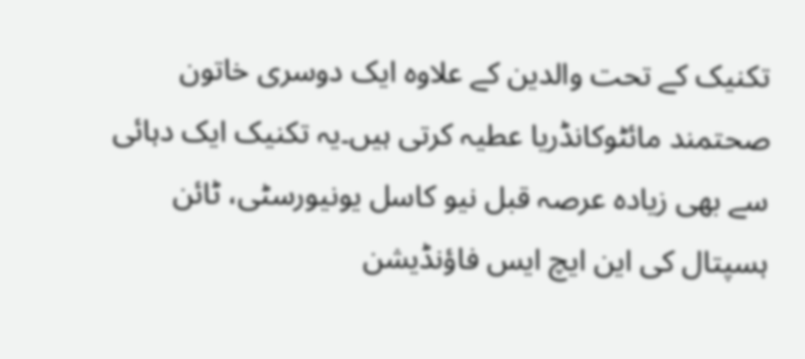تکنیک کے تحت والدین کے علاوہ ایک دوسری خاتون صحتمند مائٹوکانڈریا عطیہ کرتی ہیں۔یہ تکنیک ایک دہائی سے بھی زیادہ عرصہ قبل نیو کاسل یونیورسٹی، ٹائن ہسپتال کی این ایچ ایس فاؤنڈیشن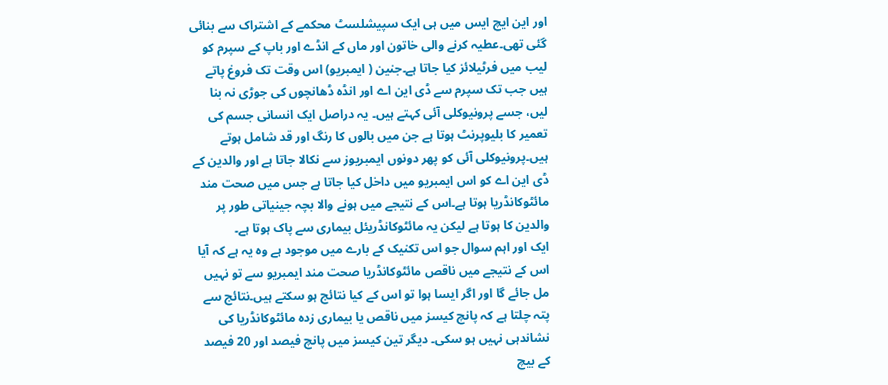اور این ایچ ایس میں ہی ایک سپیشلسٹ محکمے کے اشتراک سے بنائی گئی تھی۔عطیہ کرنے والی خاتون اور ماں کے انڈے اور باپ کے سپرم کو لیب میں فرٹیلائز کیا جاتا ہے۔جنین ( ایمبریو) اس وقت تک فروغ پاتے ہیں جب تک سپرم سے ڈی این اے اور انڈہ ڈھانچوں کی جوڑی نہ بنا لیں، جسے پرونیوکلی آئی کہتے ہیں۔ یہ دراصل ایک انسانی جسم کی تعمیر کا بلیوپرنٹ ہوتا ہے جن میں بالوں کا رنگ اور قد شامل ہوتے ہیں۔پرونیوکلی آئی کو پھر دونوں ایمبریوز سے نکالا جاتا ہے اور والدین کے ڈی این اے کو اس ایمبریو میں داخل کیا جاتا ہے جس میں صحت مند مائٹوکانڈریا ہوتا ہے۔اس کے نتیجے میں ہونے والا بچہ جینیاتی طور پر والدین کا ہوتا ہے لیکن یہ مائٹوکانڈریئل بیماری سے پاک ہوتا ہے۔
ایک اور اہم سوال جو اس تکنیک کے بارے میں موجود ہے وہ یہ ہے کہ آیا اس کے نتیجے میں ناقص مائٹوکانڈریا صحت مند ایمبریو سے تو نہیں مل جائے گا اور اگر ایسا ہوا تو اس کے کیا نتائج ہو سکتے ہیں۔نتائج سے پتہ چلتا ہے کہ پانچ کیسز میں ناقص یا بیماری زدہ مائٹوکانڈریا کی نشاندہی نہیں ہو سکی۔ دیگر تین کیسز میں پانچ فیصد اور 20 فیصد کے بیچ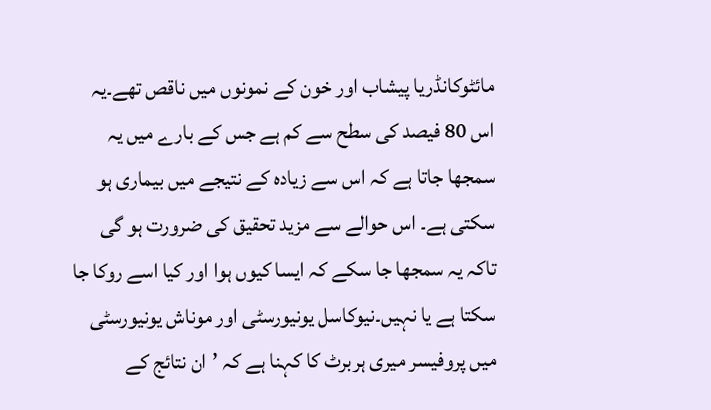مائٹوکانڈریا پیشاب اور خون کے نمونوں میں ناقص تھے۔یہ اس 80 فیصد کی سطح سے کم ہے جس کے بارے میں یہ سمجھا جاتا ہے کہ اس سے زیادہ کے نتیجے میں بیماری ہو سکتی ہے۔ اس حوالے سے مزید تحقیق کی ضرورت ہو گی تاکہ یہ سمجھا جا سکے کہ ایسا کیوں ہوا اور کیا اسے روکا جا سکتا ہے یا نہیں۔نیوکاسل یونیورسٹی اور موناش یونیورسٹی میں پروفیسر میری ہربرٹ کا کہنا ہے کہ ’ان نتائج کے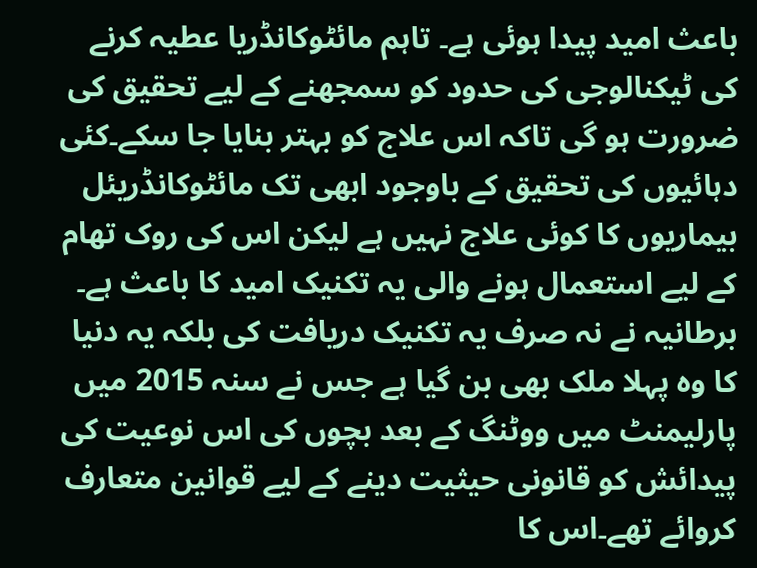باعث امید پیدا ہوئی ہے۔ تاہم مائٹوکانڈریا عطیہ کرنے کی ٹیکنالوجی کی حدود کو سمجھنے کے لیے تحقیق کی ضرورت ہو گی تاکہ اس علاج کو بہتر بنایا جا سکے۔کئی دہائیوں کی تحقیق کے باوجود ابھی تک مائٹوکانڈریئل بیماریوں کا کوئی علاج نہیں ہے لیکن اس کی روک تھام کے لیے استعمال ہونے والی یہ تکنیک امید کا باعث ہے۔
برطانیہ نے نہ صرف یہ تکنیک دریافت کی بلکہ یہ دنیا کا وہ پہلا ملک بھی بن گیا ہے جس نے سنہ 2015 میں پارلیمنٹ میں ووٹنگ کے بعد بچوں کی اس نوعیت کی پیدائش کو قانونی حیثیت دینے کے لیے قوانین متعارف کروائے تھے۔اس کا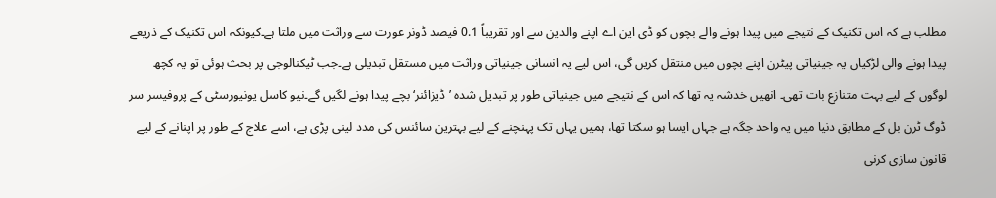مطلب ہے کہ اس تکنیک کے نتیجے میں پیدا ہونے والے بچوں کو ڈی این اے اپنے والدین سے اور تقریباً 0.1 فیصد ڈونر عورت سے وراثت میں ملتا ہے۔کیونکہ اس تکنیک کے ذریعے پیدا ہونے والی لڑکیاں یہ جینیاتی پیٹرن اپنے بچوں میں منتقل کریں گی، اس لیے یہ انسانی جینیاتی وراثت میں مستقل تبدیلی ہے۔جب ٹیکنالوجی پر بحث ہوئی تو یہ کچھ لوگوں کے لیے بہت متنازع بات تھی۔ انھیں خدشہ یہ تھا کہ اس کے نتیجے میں جینیاتی طور پر تبدیل شدہ ’ڈیزائنر‘ بچے پیدا ہونے لگیں گے۔نیو کاسل یونیورسٹی کے پروفیسر سر ڈوگ ٹرن بل کے مطابق دنیا میں یہ واحد جگہ ہے جہاں ایسا ہو سکتا تھا، ہمیں یہاں تک پہنچنے کے لیے بہترین سائنس کی مدد لینی پڑی ہے، اسے علاج کے طور پر اپنانے کے لیے قانون سازی کرنی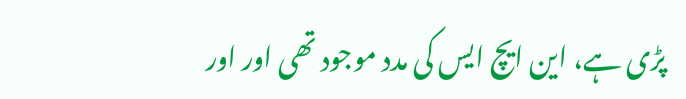پڑی ہے، این ایچ ایس کی مدد موجود تھی اور اور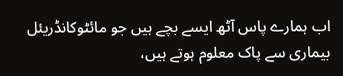اب ہمارے پاس آٹھ ایسے بچے ہیں جو مائٹوکانڈریئل بیماری سے پاک معلوم ہوتے ہیں،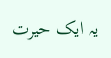یہ ایک حیرت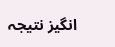انگیز نتیجہ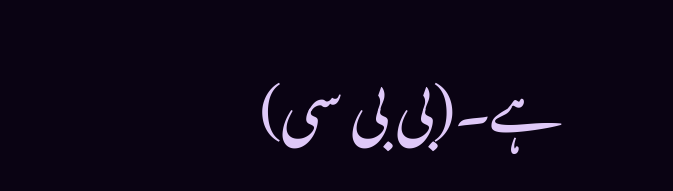ہے۔(بی بی سی)